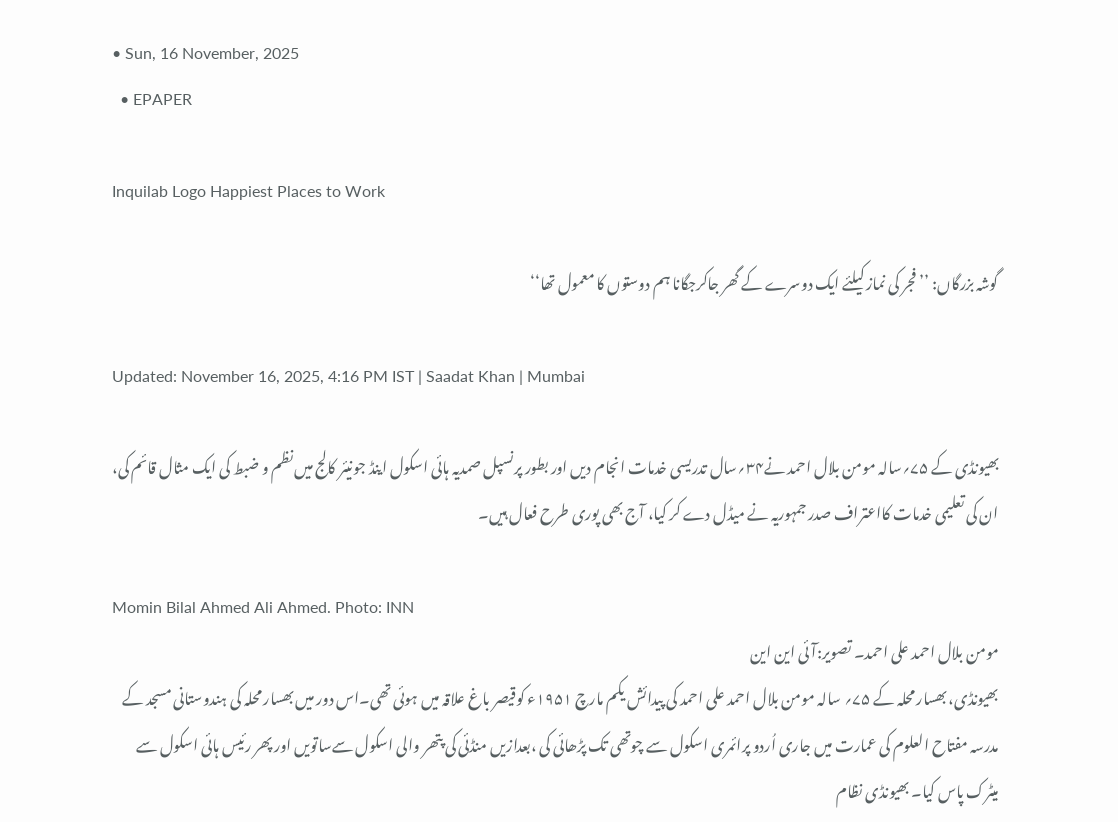• Sun, 16 November, 2025
  • EPAPER

Inquilab Logo Happiest Places to Work

گوشہ بزرگاں: ’’ فجر کی نماز کیلئے ایک دوسرے کے گھر جاکرجگانا ہم دوستوں کا معمول تھا‘‘

Updated: November 16, 2025, 4:16 PM IST | Saadat Khan | Mumbai

بھیونڈی کے ۷۵؍سالہ مومن بلال احمد نے۳۴؍سال تدریسی خدمات انجام دیں اور بطور پرنسپل صمدیہ ہائی اسکول اینڈ جونیئر کالج میں نظم و ضبط کی ایک مثال قائم کی، ان کی تعلیمی خدمات کااعتراف صدر جمہوریہ نے میڈل دے کر کیا، آج بھی پوری طرح فعال ہیں۔

Momin Bilal Ahmed Ali Ahmed. Photo: INN
مومن بلال احمد علی احمد۔ تصویر:آئی این این
بھیونڈی، بھسار محلہ کے ۷۵؍ سالہ مومن بلال احمد علی احمد کی پیدائش یکم مارچ ۱۹۵۱ء کوقیصر باغ علاقہ میں ہوئی تھی۔اس دور میں بھسار محلہ کی ہندوستانی مسجد کے مدرسہ مفتاح العلوم کی عمارت میں جاری اُردو پرائمری اسکول سے چوتھی تک پڑھائی کی ،بعدازیں منڈئی کی پتھر والی اسکول سےساتویں اور پھر رئیس ہائی اسکول سے میٹرک پاس کیا۔ بھیونڈی نظام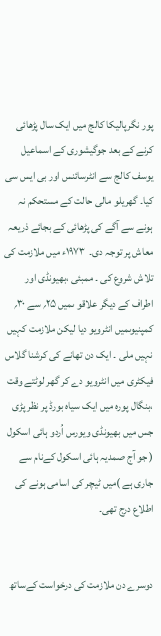پور نگرپالیکا کالج میں ایک سال پڑھائی کرنے کے بعد جوگیشوری کے اسماعیل یوسف کالج سے انٹرسائنس اور بی ایس سی کیا۔ گھریلو مالی حالت کے مستحکم نہ ہونے سے آگے کی پڑھائی کے بجائے ذریعہ معاش پر توجہ دی۔  ۱۹۷۳ء میں ملازمت کی تلاش شروع کی ۔ ممبئی ،بھیونڈی اور اطراف کے دیگر علاقو ںمیں ۲۵؍ سے ۳۰؍ کمپنیوںمیں انٹرویو دیا لیکن ملازمت کہیں نہیں ملی ۔ ایک دن تھانے کی کرشنا گلاس فیکٹری میں انٹرویو دے کر گھر لوٹتے وقت ،بنگال پورہ میں ایک سیاہ بورڈ پر نظر پڑی جس میں بھیونڈی ویورس اُردو ہائی اسکول ( جو آج صمدیہ ہائی اسکول کےنام سے جاری ہے )میں ٹیچر کی اسامی ہونے کی اطلاع درج تھی۔


دوسرے دن ملازمت کی درخواست کےساتھ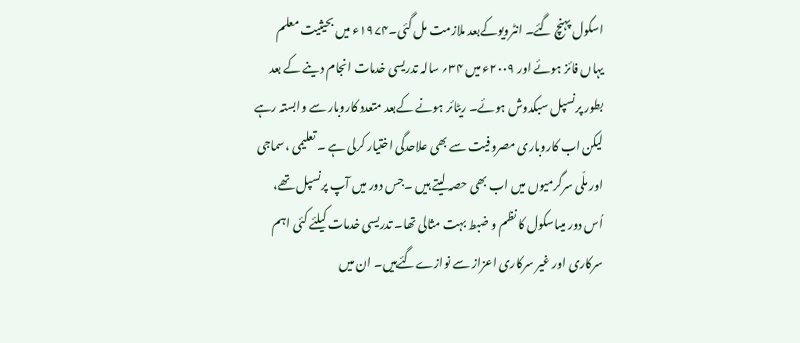اسکول پہنچ گئے۔ انٹرویوکےبعد ملازمت مل گئی۔۱۹۷۴ء میں بحیثیت معلم یہاں فائز ہوئے اور ۲۰۰۹ء میں ۳۴؍ سالہ تدریسی خدمات انجام دینے کے بعد بطور پرنسپل سبکدوش ہوئے۔ ریٹائر ہونے کےبعد متعدد کاروبار سے وابستہ رہے لیکن اب کاروباری مصروفیت سے بھی علاحدگی اختیار کرلی ہے ۔ تعلیمی ،سماجی اور ملّی سرگرمیوں میں اب بھی حصہ لیتے ہیں ۔جس دور میں آپ پرنسپل تھے، اُس دور میںاسکول کا نظم و ضبط بہت مثالی تھا۔ تدریسی خدمات کیلئے کئی اہم سرکاری اور غیر سرکاری اعزاز سے نوازےگئےہیں۔ ان میں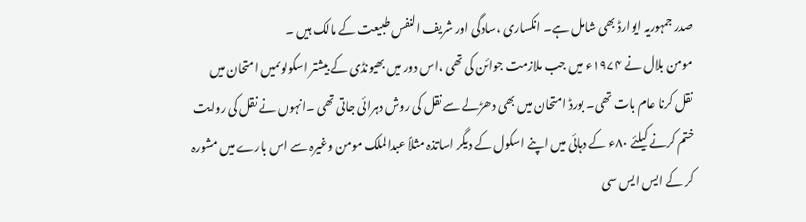صدر جمہوریہ ایوارڈ بھی شامل ہے۔ انکساری ،سادگی اور شریف النفس طبیعت کے مالک ہیں ۔
مومن بلال نے ۱۹۷۴ء میں جب ملازمت جوائن کی تھی ،اس دور میں بھیونڈی کے بیشتر اسکولوںمیں امتحان میں نقل کرنا عام بات تھی۔ بورڈ امتحان میں بھی دھڑلے سے نقل کی روش دہرائی جاتی تھی ۔انہوں نے نقل کی روایت ختم کرنے کیلئے ۸۰ء کے دہائی میں اپنے اسکول کے دیگر اساتذہ مثلاً عبدالملک مومن وغیرہ سے اس بارے میں مشورہ کر کے ایس ایس سی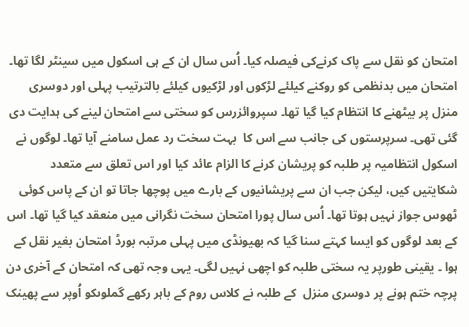امتحان کو نقل سے پاک کرنےکی فیصلہ کیا۔ اُس سال ان کے ہی اسکول میں سینٹر لگا تھا۔ امتحان میں بدنظمی کو روکنے کیلئے لڑکوں اور لڑکیوں کیلئے بالترتیب پہلی اور دوسری منزل پر بیٹھنے کا انتظام کیا گیا تھا۔ سپروائزرس کو سختی سے امتحان لینے کی ہدایت دی گئی تھی۔ سرپرستوں کی جانب سے اس کا  بہت سخت رد عمل سامنے آیا تھا۔ لوگوں نے اسکول انتظامیہ پر طلبہ کو پریشان کرنے کا الزام عائد کیا اور اس تعلق سے متعدد شکایتیں کیں، لیکن جب ان سے پریشانیوں کے بارے میں پوچھا جاتا تو ان کے پاس کوئی ٹھوس جواز نہیں ہوتا تھا۔ اُس سال پورا امتحان سخت نگرانی میں منعقد کیا گیا تھا۔ اس کے بعد لوگوں کو ایسا کہتے سنا گیا کہ بھیونڈی میں پہلی مرتبہ بورڈ امتحان بغیر نقل کے ہوا ۔ یقینی طورپر یہ سختی طلبہ کو اچھی نہیں لگی۔ یہی وجہ تھی کہ امتحان کے آخری دن پرچہ ختم ہونے پر دوسری منزل  کے طلبہ نے کلاس روم کے باہر رکھے گملوںکو اُوپر سے پھینک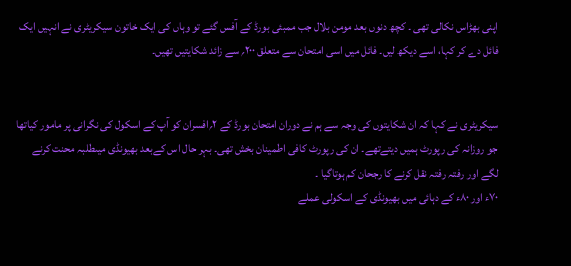اپنی بھڑاس نکالی تھی ۔ کچھ دنوں بعد مومن بلال جب ممبئی بورڈ کے آفس گئے تو وہاں کی ایک خاتون سیکریٹری نے انہیں ایک فائل دے کر کہا، اسے دیکھ لیں۔ فائل میں اسی امتحان سے متعلق ۲۰۰؍ سے زائد شکایتیں تھیں۔


سیکریٹری نے کہا کہ ان شکایتوں کی وجہ سے ہم نے دوران امتحان بورڈ کے ۲؍افسران کو آپ کے اسکول کی نگرانی پر مامور کیاتھا جو روزانہ کی رپورٹ ہمیں دیتےتھے۔ ان کی رپورٹ کافی اطمینان بخش تھی۔ بہر حال اس کےبعد بھیونڈی میںطلبہ محنت کرنے لگے اور رفتہ رفتہ نقل کرنے کا رجحان کم ہوتاگیا ۔
۷۰ء اور ۸۰ء کے دہائی میں بھیونڈی کے اسکولی عملے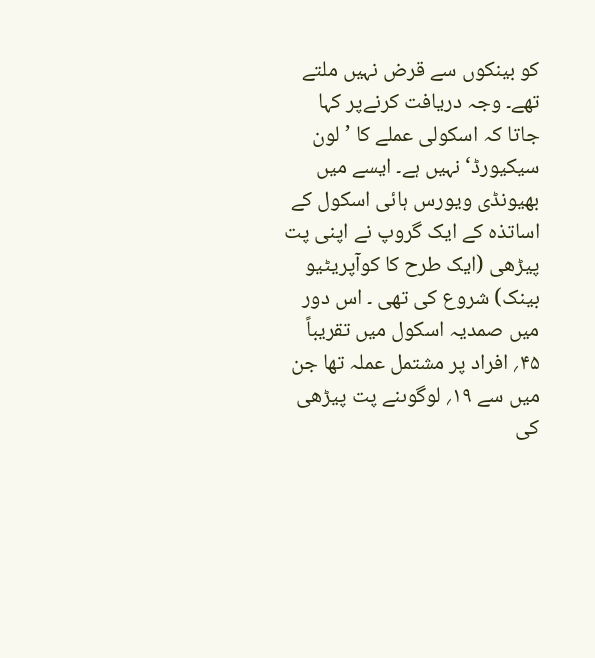کو بینکوں سے قرض نہیں ملتے تھے۔ وجہ دریافت کرنےپر کہا جاتا کہ اسکولی عملے کا ’لون سیکیورڈ‘ نہیں ہے۔ ایسے میں بھیونڈی ویورس ہائی اسکول کے اساتذہ کے ایک گروپ نے اپنی پت پیڑھی (ایک طرح کا کوآپریٹیو بینک) شروع کی تھی ۔ اس دور میں صمدیہ اسکول میں تقریباً ۴۵؍ افراد پر مشتمل عملہ تھا جن میں سے ۱۹؍ لوگوںنے پت پیڑھی کی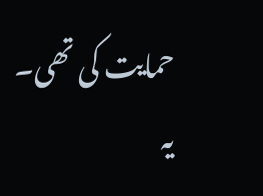حمایت کی تھی۔ یہ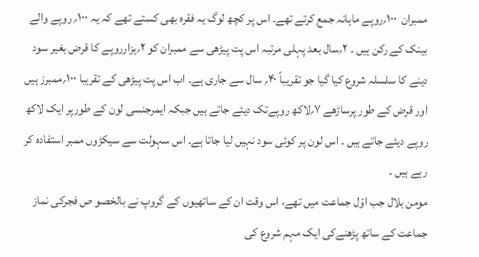ممبران  ۱۰۰؍روپے ماہانہ جمع کرتے تھے۔ اس پر کچھ لوگ یہ فقرہ بھی کستے تھے کہ یہ ۱۰۰؍ روپے والے بینک کے رکن ہیں ۔ ۲؍سال بعد پہلی مرتبہ اس پت پیڑھی سے ممبران کو ۲؍ہزارروپے کا قرض بغیر سود دینے کا سلسلہ شروع کیا گیا جو تقریباً ۴۰؍ سال سے جاری ہے۔ اب اس پت پیڑھی کے تقریبا ۱۰۰؍ممبرز ہیں اور قرض کے طور پرساڑھے ۷؍لاکھ روپےتک دیئے جاتے ہیں جبکہ ایمرجنسی لون کے طورپر ایک لاکھ روپے دیئے جاتے ہیں ۔ اس لون پر کوئی سود نہیں لیا جاتا ہے۔ اس سہولت سے سیکڑوں ممبر استفادہ کر رہے ہیں ۔
مومن بلال جب اوّل جماعت میں تھے، اس وقت ان کے ساتھیوں کے گروپ نے بالخصو ص فجرکی نماز جماعت کے ساتھ پڑھنےکی ایک مہم شروع کی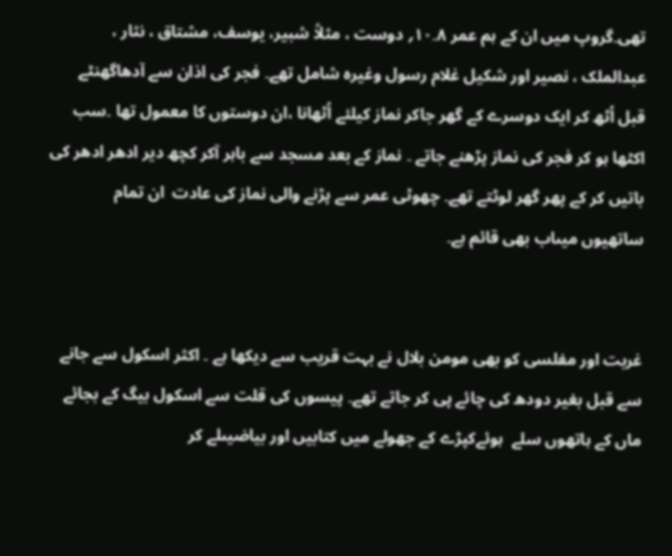تھی۔گروپ میں ان کے ہم عمر ۸۔۱۰؍ دوست ، مثلاً شبیر، یوسف، مشتاق ، نثار ، عبدالملک ، نصیر اور شکیل غلام رسول وغیرہ شامل تھے۔ فجر کی اذان سے آدھاگھنٹے قبل اُٹھ کر ایک دوسرے کے گھر جاکر نماز کیلئے اُٹھانا ،ان دوستوں کا معمول تھا ۔سب اکٹھا ہو کر فجر کی نماز پڑھنے جاتے ۔ نماز کے بعد مسجد سے باہر آکر کچھ دیر ادھر ادھر کی باتیں کر کے پھر گھر لوٹتے تھے۔ چھوٹی عمر سے پڑنے والی نماز کی عادت  ان تمام ساتھیوں میںاب بھی قائم ہے۔


غربت اور مفلسی کو بھی مومن بلال نے بہت قریب سے دیکھا ہے ۔ اکثر اسکول سے جانے سے قبل بغیر دودھ کی چائے پی کر جاتے تھے۔ پیسوں کی قلت سے اسکول بیگ کے بجائے ماں کے ہاتھوں سلے  ہوئےکپڑے کے جھولے میں کتابیں اور بیاضیںلے کر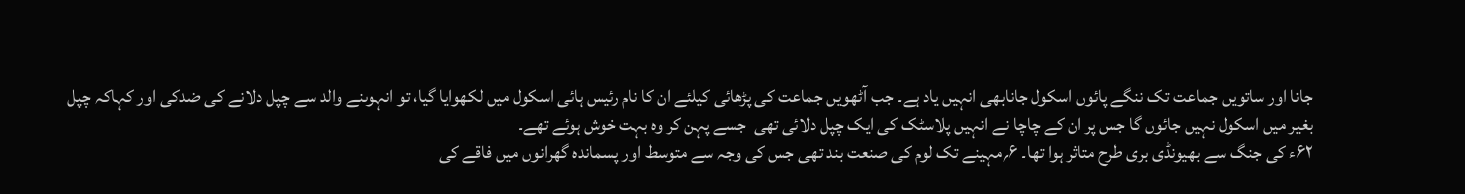جانا اور ساتویں جماعت تک ننگے پائوں اسکول جانابھی انہیں یاد ہے۔ جب آٹھویں جماعت کی پڑھائی کیلئے ان کا نام رئیس ہائی اسکول میں لکھوایا گیا، تو انہوںنے والد سے چپل دلانے کی ضدکی اور کہاکہ چپل بغیر میں اسکول نہیں جائوں گا جس پر ان کے چاچا نے انہیں پلاسٹک کی ایک چپل دلائی تھی  جسے پہن کر وہ بہت خوش ہوئے تھے۔
۶۲ء کی جنگ سے بھیونڈی بری طرح متاثر ہوا تھا۔ ۶؍مہینے تک لوم کی صنعت بند تھی جس کی وجہ سے متوسط اور پسماندہ گھرانوں میں فاقے کی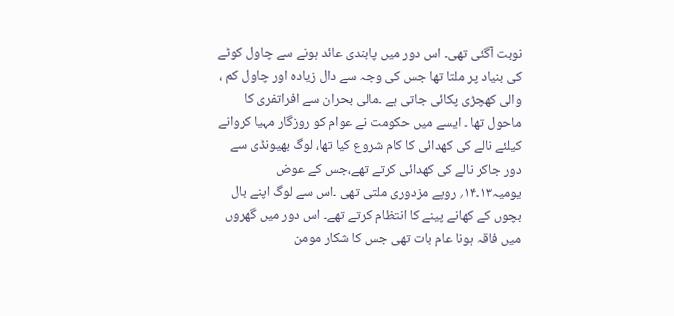نوبت آگئی تھی۔ اس دور میں پابندی عائد ہونے سے چاول کوٹے کی بنیاد پر ملتا تھا جس کی وجہ سے دال زیادہ اور چاول کم ، والی کھچڑی پکائی جاتی ہے ۔مالی بحران سے افراتفری کا ماحول تھا ۔ ایسے میں حکومت نے عوام کو روزگار مہیا کروانے کیلئے نالے کی کھدائی کا کام شروع کیا تھا، لوگ بھیونڈی سے دور جاکر نالے کی کھدائی کرتے تھے،جس کے عوض یومیہ۱۳۔۱۴؍ روپے مزدوری ملتی تھی ۔اس سے لوگ اپنے بال بچوں کے کھانے پینے کا انتظام کرتے تھے۔ اس دور میں گھروں میں فاقہ ہونا عام بات تھی جس کا شکار مومن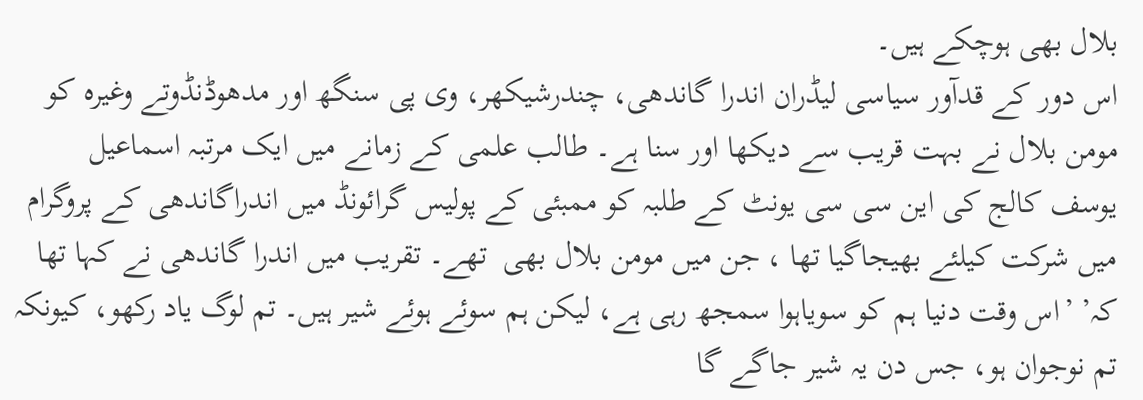بلال بھی ہوچکے ہیں۔
اس دور کے قدآور سیاسی لیڈران اندرا گاندھی، چندرشیکھر، وی پی سنگھ اور مدھوڈنڈوتے وغیرہ کو مومن بلال نے بہت قریب سے دیکھا اور سنا ہے۔ طالب علمی کے زمانے میں ایک مرتبہ اسماعیل یوسف کالج کی این سی سی یونٹ کے طلبہ کو ممبئی کے پولیس گرائونڈ میں اندراگاندھی کے پروگرام میں شرکت کیلئے بھیجاگیا تھا ، جن میں مومن بلال بھی  تھے۔ تقریب میں اندرا گاندھی نے کہا تھا کہ’ ’اس وقت دنیا ہم کو سویاہوا سمجھ رہی ہے، لیکن ہم سوئے ہوئے شیر ہیں۔ تم لوگ یاد رکھو، کیونکہ تم نوجوان ہو، جس دن یہ شیر جاگے گا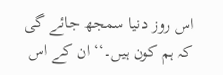اس روز دنیا سمجھ جائے گی کہ ہم کون ہیں۔‘‘ ان کے اس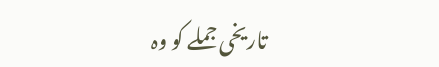تاریخی جملے کو وہ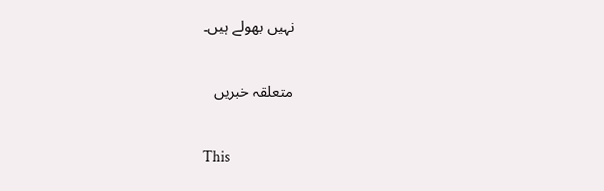نہیں بھولے ہیں۔

متعلقہ خبریں

This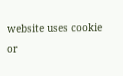website uses cookie or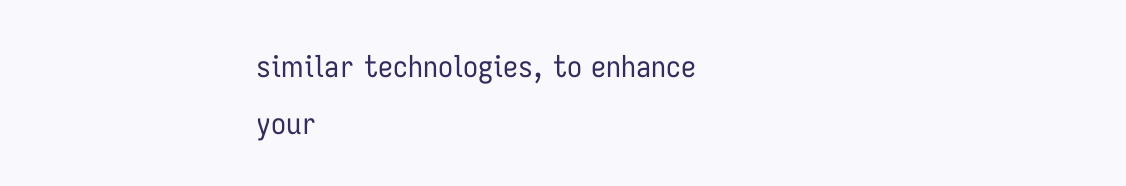similar technologies, to enhance your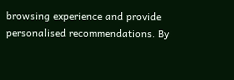browsing experience and provide personalised recommendations. By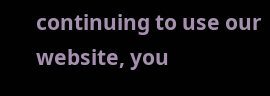continuing to use our website, you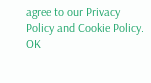agree to our Privacy Policy and Cookie Policy. OK